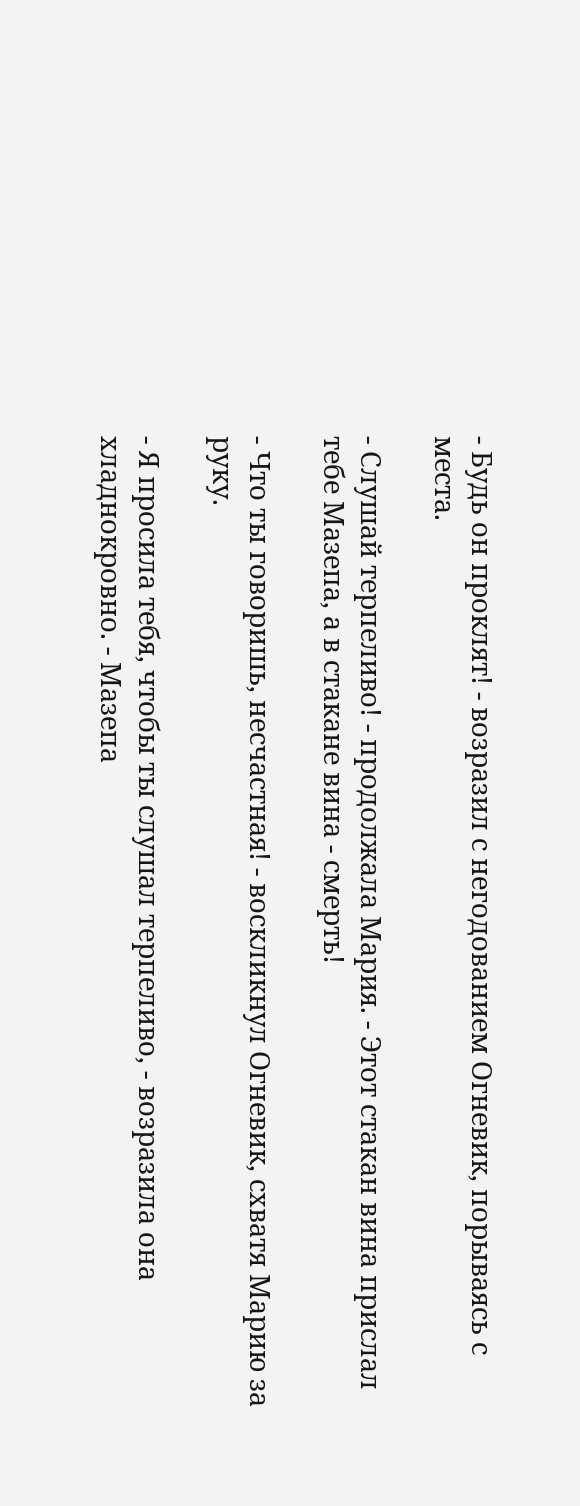- Будь он проклят! - возразил с негодованием Огневик, порываясь с места.

- Слушай терпеливо! - продолжала Мария. - Этот стакан вина прислал тебе Мазепа, а в стакане вина - смерть!

- Что ты говоришь, несчастная! - воскликнул Огневик, схватя Марию за руку.

- Я просила тебя, чтобы ты слушал терпеливо, - возразила она хладнокровно. - Мазепа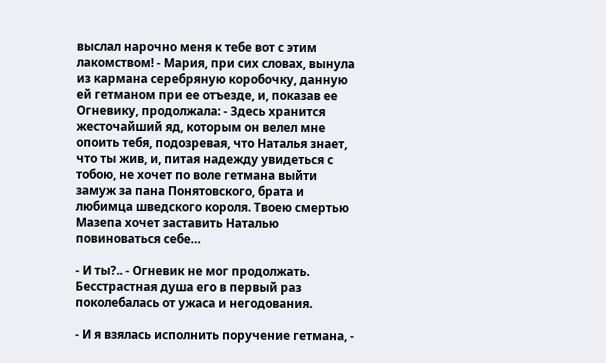выслал нарочно меня к тебе вот с этим лакомством! - Мария, при сих словах, вынула из кармана серебряную коробочку, данную ей гетманом при ее отъезде, и, показав ее Огневику, продолжала: - Здесь хранится жесточайший яд, которым он велел мне опоить тебя, подозревая, что Наталья знает, что ты жив, и, питая надежду увидеться с тобою, не хочет по воле гетмана выйти замуж за пана Понятовского, брата и любимца шведского короля. Твоею смертью Мазепа хочет заставить Наталью повиноваться себе…

- И ты?.. - Огневик не мог продолжать. Бесстрастная душа его в первый раз поколебалась от ужаса и негодования.

- И я взялась исполнить поручение гетмана, -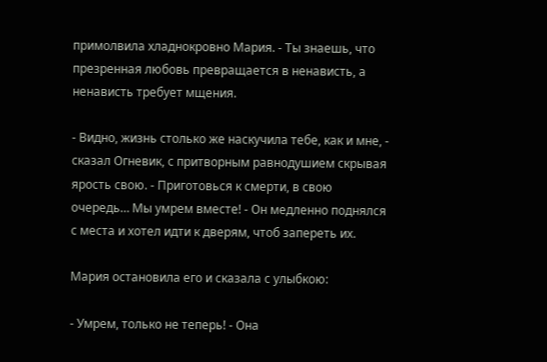примолвила хладнокровно Мария. - Ты знаешь, что презренная любовь превращается в ненависть, а ненависть требует мщения.

- Видно, жизнь столько же наскучила тебе, как и мне, - сказал Огневик, с притворным равнодушием скрывая ярость свою. - Приготовься к смерти, в свою очередь… Мы умрем вместе! - Он медленно поднялся с места и хотел идти к дверям, чтоб запереть их.

Мария остановила его и сказала с улыбкою:

- Умрем, только не теперь! - Она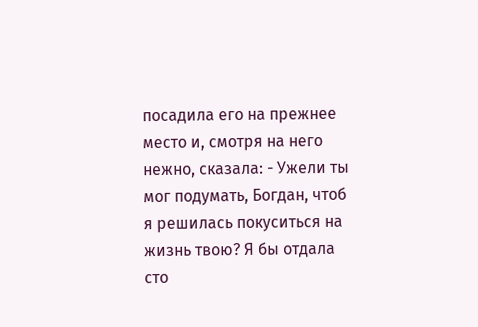посадила его на прежнее место и, смотря на него нежно, сказала: - Ужели ты мог подумать, Богдан, чтоб я решилась покуситься на жизнь твою? Я бы отдала сто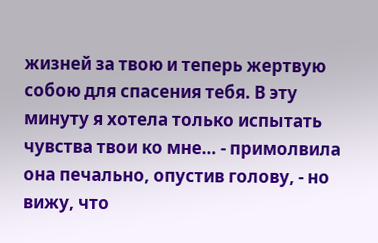жизней за твою и теперь жертвую собою для спасения тебя. В эту минуту я хотела только испытать чувства твои ко мне… - примолвила она печально, опустив голову, - но вижу, что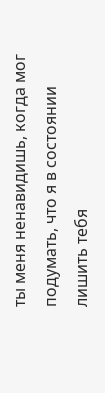ты меня ненавидишь, когда мог подумать, что я в состоянии лишить тебя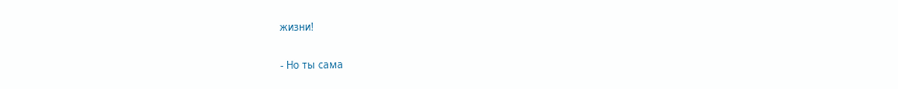жизни!

- Но ты сама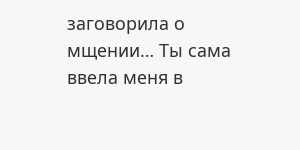заговорила о мщении… Ты сама ввела меня в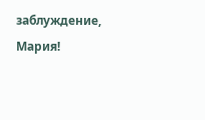заблуждение, Мария!